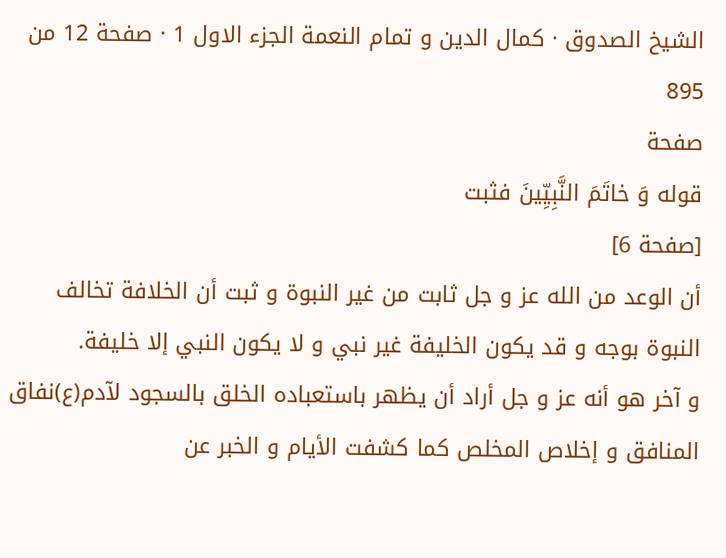الشيخ الصدوق · كمال الدين و تمام النعمة الجزء الاول 1 · صفحة 12 من 895
صفحة
قوله وَ خاتَمَ النَّبِيِّينَ فثبت
[صفحة 6]
أن الوعد من الله عز و جل ثابت من غير النبوة و ثبت أن الخلافة تخالف النبوة بوجه و قد يكون الخليفة غير نبي و لا يكون النبي إلا خليفة.
و آخر هو أنه عز و جل أراد أن يظهر باستعباده الخلق بالسجود لآدم(ع)نفاق المنافق و إخلاص المخلص كما كشفت الأيام و الخبر عن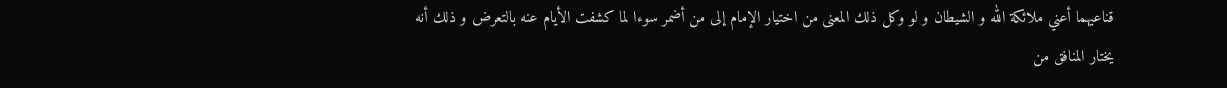قناعيهما أعني ملائكة الله و الشيطان و لو وكل ذلك المعنى من اختيار الإمام إلى من أضمر سوءا لما كشفت الأيام عنه بالتعرض و ذلك أنه يختار المنافق من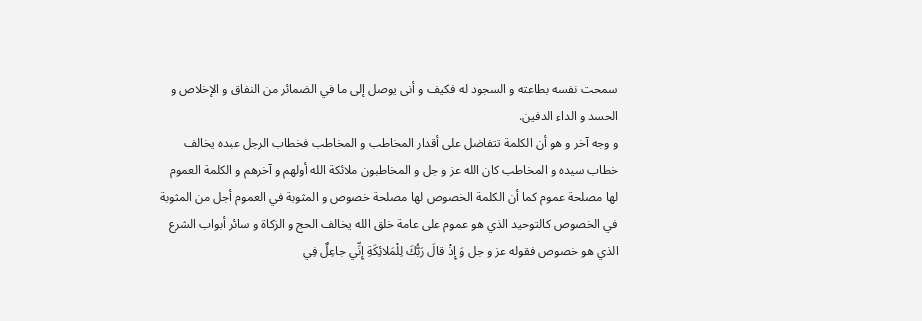سمحت نفسه بطاعته و السجود له فكيف و أنى يوصل إلى ما في الضمائر من النفاق و الإخلاص و الحسد و الداء الدفين.
و وجه آخر و هو أن الكلمة تتفاضل على أقدار المخاطب و المخاطب فخطاب الرجل عبده يخالف خطاب سيده و المخاطب كان الله عز و جل و المخاطبون ملائكة الله أولهم و آخرهم و الكلمة العموم لها مصلحة عموم كما أن الكلمة الخصوص لها مصلحة خصوص و المثوبة في العموم أجل من المثوبة في الخصوص كالتوحيد الذي هو عموم على عامة خلق الله يخالف الحج و الزكاة و سائر أبواب الشرع الذي هو خصوص فقوله عز و جل وَ إِذْ قالَ رَبُّكَ لِلْمَلائِكَةِ إِنِّي جاعِلٌ فِي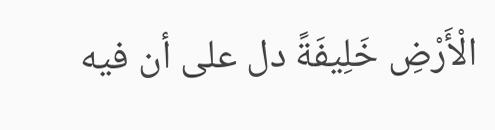الْأَرْضِ خَلِيفَةً دل على أن فيه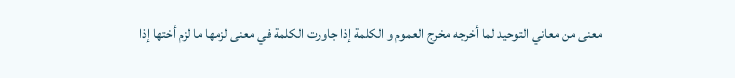معنى من معاني التوحيد لما أخرجه مخرج العموم و الكلمة إذا جاورت الكلمة في معنى لزمها ما لزم أختها إذا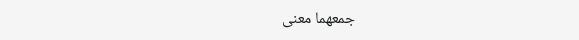جمعهما معنى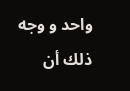واحد و وجه ذلك أن